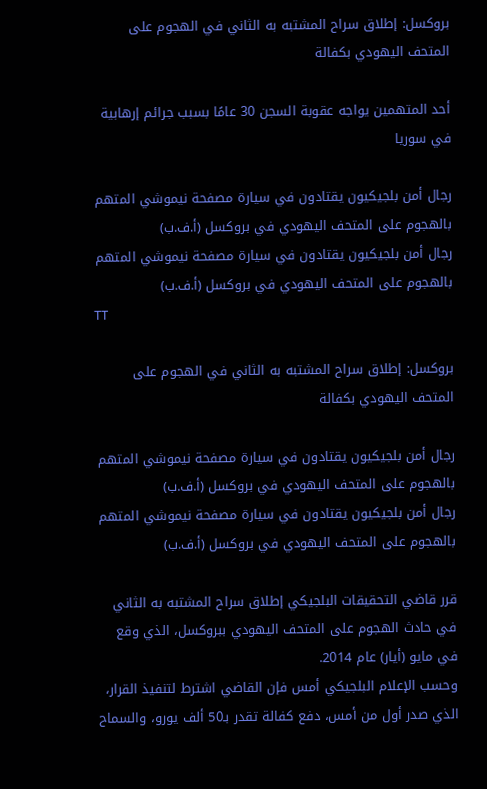بروكسل: إطلاق سراح المشتبه به الثاني في الهجوم على المتحف اليهودي بكفالة

أحد المتهمين يواجه عقوبة السجن 30 عامًا بسبب جرائم إرهابية في سوريا

رجال أمن بلجيكيون يقتادون في سيارة مصفحة نيموشي المتهم بالهجوم على المتحف اليهودي في بروكسل (أ.ف.ب)
رجال أمن بلجيكيون يقتادون في سيارة مصفحة نيموشي المتهم بالهجوم على المتحف اليهودي في بروكسل (أ.ف.ب)
TT

بروكسل: إطلاق سراح المشتبه به الثاني في الهجوم على المتحف اليهودي بكفالة

رجال أمن بلجيكيون يقتادون في سيارة مصفحة نيموشي المتهم بالهجوم على المتحف اليهودي في بروكسل (أ.ف.ب)
رجال أمن بلجيكيون يقتادون في سيارة مصفحة نيموشي المتهم بالهجوم على المتحف اليهودي في بروكسل (أ.ف.ب)

قرر قاضي التحقيقات البلجيكي إطلاق سراح المشتبه به الثاني في حادث الهجوم على المتحف اليهودي ببروكسل، الذي وقع في مايو (أيار) عام 2014.
وحسب الإعلام البلجيكي أمس فإن القاضي اشترط لتنفيذ القرار، الذي صدر أول من أمس، دفع كفالة تقدر بـ50 ألف يورو، والسماح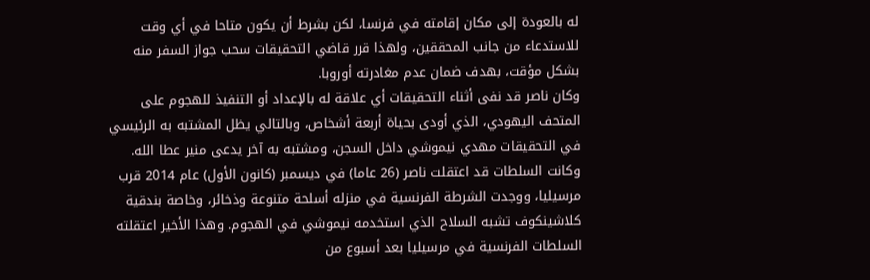له بالعودة إلى مكان إقامته في فرنسا، لكن بشرط أن يكون متاحا في أي وقت للاستدعاء من جانب المحققين، ولهذا قرر قاضي التحقيقات سحب جواز السفر منه بشكل مؤقت، بهدف ضمان عدم مغادرته أوروبا.
وكان ناصر قد نفى أثناء التحقيقات أي علاقة له بالإعداد أو التنفيذ للهجوم على المتحف اليهودي، الذي أودى بحياة أربعة أشخاص، وبالتالي يظل المشتبه به الرئيسي في التحقيقات مهدي نيموشي داخل السجن، ومشتبه به آخر يدعى منير عطا الله.
وكانت السلطات قد اعتقلت ناصر (26 عاما) في ديسمبر (كانون الأول) عام 2014 قرب مرسيليا، ووجدت الشرطة الفرنسية في منزله أسلحة متنوعة وذخائر، وخاصة بندقية كلاشينكوف تشبه السلاح الذي استخدمه نيموشي في الهجوم. وهذا الأخير اعتقلته السلطات الفرنسية في مرسيليا بعد أسبوع من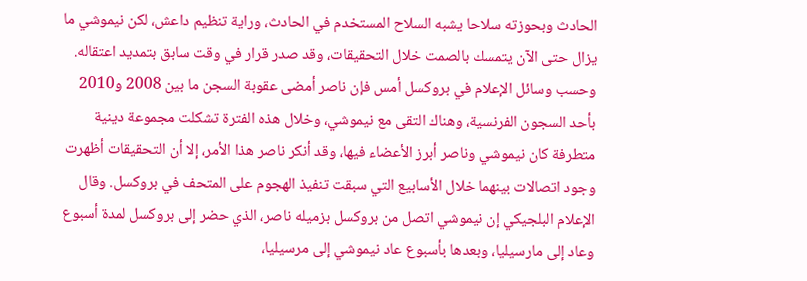الحادث وبحوزته سلاحا يشبه السلاح المستخدم في الحادث، وراية تنظيم داعش، لكن نيموشي ما يزال حتى الآن يتمسك بالصمت خلال التحقيقات، وقد صدر قرار في وقت سابق بتمديد اعتقاله.
وحسب وسائل الإعلام في بروكسل أمس فإن ناصر أمضى عقوبة السجن ما بين 2008 و2010 بأحد السجون الفرنسية، وهناك التقى مع نيموشي، وخلال هذه الفترة تشكلت مجموعة دينية متطرفة كان نيموشي وناصر أبرز الأعضاء فيها، وقد أنكر ناصر هذا الأمر، إلا أن التحقيقات أظهرت وجود اتصالات بينهما خلال الأسابيع التي سبقت تنفيذ الهجوم على المتحف في بروكسل. وقال الإعلام البلجيكي إن نيموشي اتصل من بروكسل بزميله ناصر، الذي حضر إلى بروكسل لمدة أسبوع وعاد إلى مارسيليا، وبعدها بأسبوع عاد نيموشي إلى مرسيليا،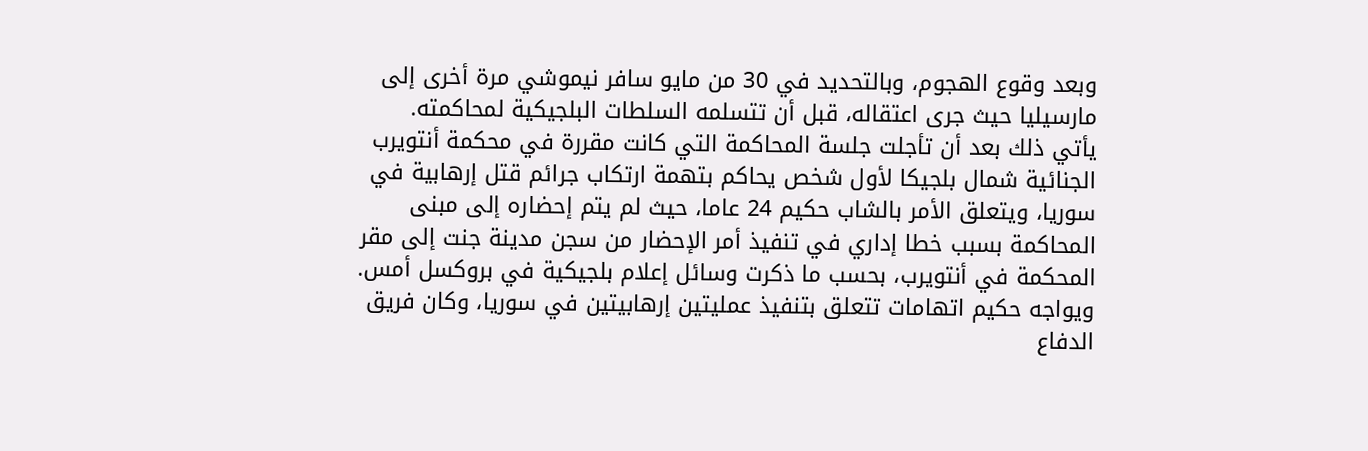وبعد وقوع الهجوم، وبالتحديد في 30 من مايو سافر نيموشي مرة أخرى إلى مارسيليا حيث جرى اعتقاله، قبل أن تتسلمه السلطات البلجيكية لمحاكمته.
يأتي ذلك بعد أن تأجلت جلسة المحاكمة التي كانت مقررة في محكمة أنتويرب الجنائية شمال بلجيكا لأول شخص يحاكم بتهمة ارتكاب جرائم قتل إرهابية في سوريا، ويتعلق الأمر بالشاب حكيم 24 عاما، حيث لم يتم إحضاره إلى مبنى المحاكمة بسبب خطا إداري في تنفيذ أمر الإحضار من سجن مدينة جنت إلى مقر المحكمة في أنتويرب، بحسب ما ذكرت وسائل إعلام بلجيكية في بروكسل أمس.
ويواجه حكيم اتهامات تتعلق بتنفيذ عمليتين إرهابيتين في سوريا، وكان فريق الدفاع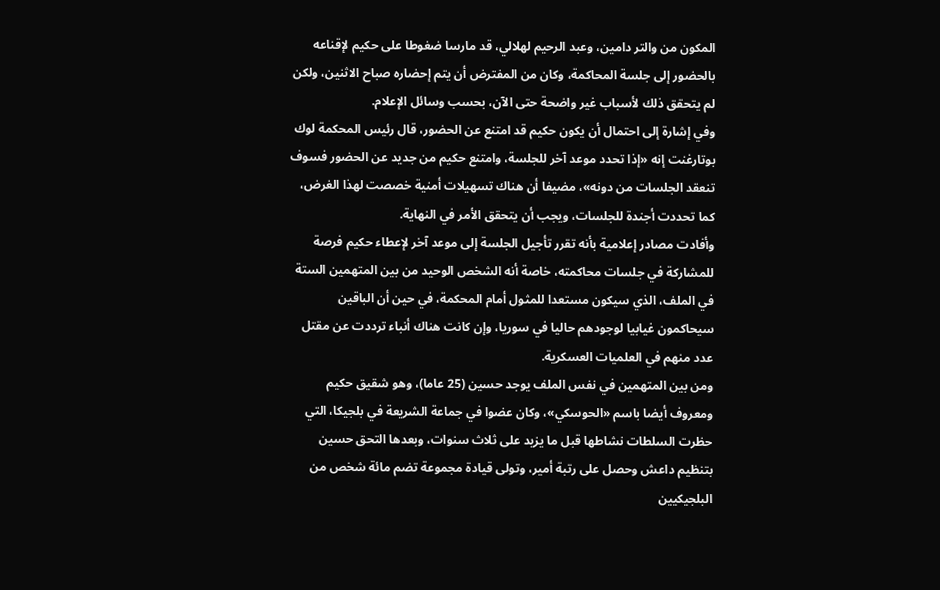المكون من والتر دامين، وعبد الرحيم لهلالي، قد مارسا ضغوطا على حكيم لإقناعه بالحضور إلى جلسة المحاكمة، وكان من المفترض أن يتم إحضاره صباح الاثنين، ولكن لم يتحقق ذلك لأسباب غير واضحة حتى الآن، بحسب وسائل الإعلام.
وفي إشارة إلى احتمال أن يكون حكيم قد امتنع عن الحضور، قال رئيس المحكمة لوك بوتارغنت إنه «إذا تحدد موعد آخر للجلسة، وامتنع حكيم من جديد عن الحضور فسوف تنعقد الجلسات من دونه»، مضيفا أن هناك تسهيلات أمنية خصصت لهذا الغرض، كما تحددت أجندة للجلسات، ويجب أن يتحقق الأمر في النهاية.
وأفادت مصادر إعلامية بأنه تقرر تأجيل الجلسة إلى موعد آخر لإعطاء حكيم فرصة للمشاركة في جلسات محاكمته، خاصة أنه الشخص الوحيد من بين المتهمين الستة في الملف، الذي سيكون مستعدا للمثول أمام المحكمة، في حين أن الباقين سيحاكمون غيابيا لوجودهم حاليا في سوريا، وإن كانت هناك أنباء ترددت عن مقتل عدد منهم في العلميات العسكرية.
ومن بين المتهمين في نفس الملف يوجد حسين (25 عاما)، وهو شقيق حكيم ومعروف أيضا باسم «الحوسكي»، وكان عضوا في جماعة الشريعة في بلجيكا، التي حظرت السلطات نشاطها قبل ما يزيد على ثلاث سنوات، وبعدها التحق حسين بتنظيم داعش وحصل على رتبة أمير، وتولى قيادة مجموعة تضم مائة شخص من البلجيكيين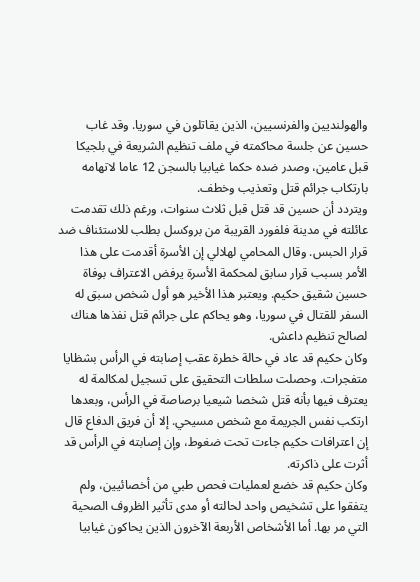والهولنديين والفرنسيين، الذين يقاتلون في سوريا. وقد غاب حسين عن جلسة محاكمته في ملف تنظيم الشريعة في بلجيكا قبل عامين، وصدر ضده حكما غيابيا بالسجن 12 عاما لاتهامه بارتكاب جرائم قتل وتعذيب وخطف.
ويتردد أن حسين قد قتل قبل ثلاث سنوات، ورغم ذلك تقدمت عائلته في مدينة فلفورد القريبة من بروكسل بطلب للاستئناف ضد قرار الحبس. وقال المحامي لهلالي إن الأسرة أقدمت على هذا الأمر بسبب قرار سابق لمحكمة الأسرة يرفض الاعتراف بوفاة حسين شقيق حكيم. ويعتبر هذا الأخير هو أول شخص سبق له السفر للقتال في سوريا، وهو يحاكم على جرائم قتل نفذها هناك لصالح تنظيم داعش.
وكان حكيم قد عاد في حالة خطرة عقب إصابته في الرأس بشظايا متفجرات. وحصلت سلطات التحقيق على تسجيل لمكالمة له يعترف فيها بأنه قتل شخصا شيعيا برصاصة في الرأس، وبعدها ارتكب نفس الجريمة مع شخص مسيحي. إلا أن فريق الدفاع قال إن اعترافات حكيم جاءت تحت ضغوط، وإن إصابته في الرأس قد أثرت على ذاكرته.
وكان حكيم قد خضع لعمليات فحص طبي من أخصائيين، ولم يتفقوا على تشخيص واحد لحالته أو مدى تأثير الظروف الصحية التي مر بها. أما الأشخاص الأربعة الآخرون الذين يحاكون غيابيا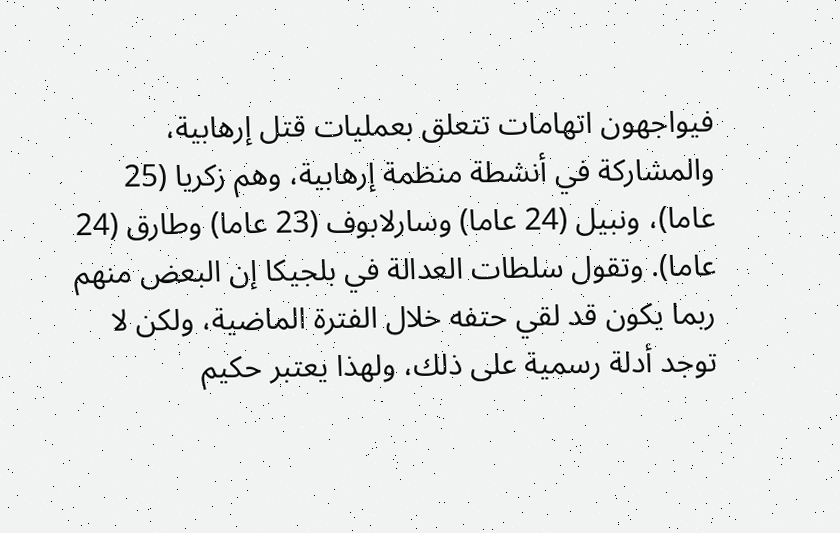فيواجهون اتهامات تتعلق بعمليات قتل إرهابية، والمشاركة في أنشطة منظمة إرهابية، وهم زكريا (25 عاما)، ونبيل (24 عاما) وسارلابوف (23 عاما) وطارق (24 عاما). وتقول سلطات العدالة في بلجيكا إن البعض منهم ربما يكون قد لقي حتفه خلال الفترة الماضية، ولكن لا توجد أدلة رسمية على ذلك، ولهذا يعتبر حكيم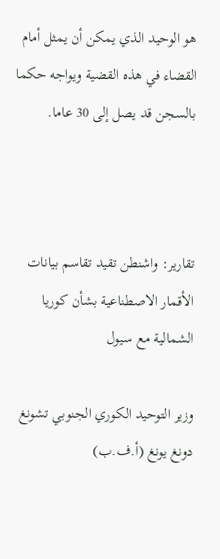هو الوحيد الذي يمكن أن يمثل أمام القضاء في هذه القضية ويواجه حكما بالسجن قد يصل إلى 30 عاما.



تقارير: واشنطن تقيد تقاسم بيانات الأقمار الاصطناعية بشأن كوريا الشمالية مع سيول

وزير التوحيد الكوري الجنوبي تشونغ دونغ يونغ (أ.ف.ب)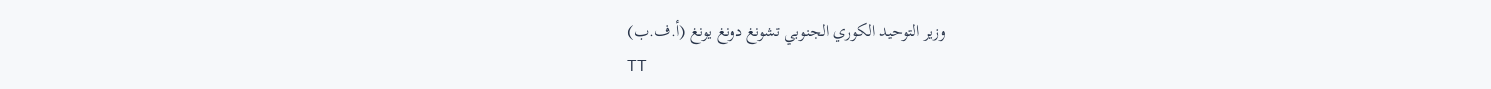وزير التوحيد الكوري الجنوبي تشونغ دونغ يونغ (أ.ف.ب)
TT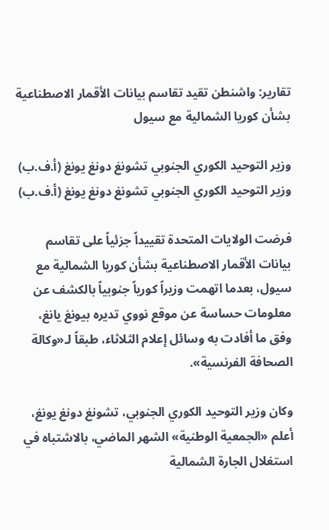تقارير: واشنطن تقيد تقاسم بيانات الأقمار الاصطناعية بشأن كوريا الشمالية مع سيول

وزير التوحيد الكوري الجنوبي تشونغ دونغ يونغ (أ.ف.ب)
وزير التوحيد الكوري الجنوبي تشونغ دونغ يونغ (أ.ف.ب)

فرضت الولايات المتحدة تقييداً جزئياً على تقاسم بيانات الأقمار الاصطناعية بشأن كوريا الشمالية مع سيول، بعدما اتهمت وزيراً كورياً جنوبياً بالكشف عن معلومات حساسة عن موقع نووي تديره بيونغ يانغ، وفق ما أفادت به وسائل إعلام الثلاثاء، طبقاً لـ«وكالة الصحافة الفرنسية».

وكان وزير التوحيد الكوري الجنوبي، تشونغ دونغ يونغ، أعلم «الجمعية الوطنية» الشهر الماضي، بالاشتباه في استغلال الجارة الشمالية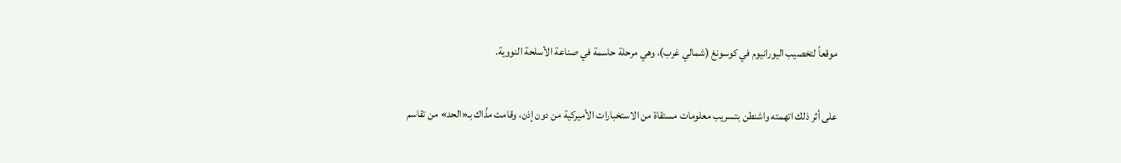موقعاً لتخصيب اليورانيوم في كوسونغ (شمالي غرب)، وهي مرحلة حاسمة في صناعة الأسلحة النووية.

على أثر ذلك اتهمته واشنطن بتسريب معلومات مستقاة من الاستخبارات الأميركية من دون إذن، وقامت مذّاك بـ«الحد» من تقاسم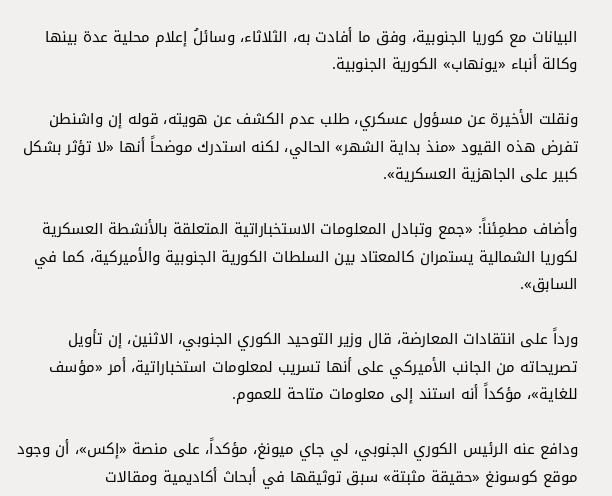البيانات مع كوريا الجنوبية، وفق ما أفادت به، الثلاثاء، وسائلُ إعلام محلية عدة بينها وكالة أنباء «يونهاب» الكورية الجنوبية.

ونقلت الأخيرة عن مسؤول عسكري، طلب عدم الكشف عن هويته، قوله إن واشنطن تفرض هذه القيود «منذ بداية الشهر» الحالي، لكنه استدرك موضحاً أنها «لا تؤثر بشكل كبير على الجاهزية العسكرية».

وأضاف مطمِئناً: «جمع وتبادل المعلومات الاستخباراتية المتعلقة بالأنشطة العسكرية لكوريا الشمالية يستمران كالمعتاد بين السلطات الكورية الجنوبية والأميركية، كما في السابق».

ورداً على انتقادات المعارضة، قال وزير التوحيد الكوري الجنوبي، الاثنين، إن تأويل تصريحاته من الجانب الأميركي على أنها تسريب لمعلومات استخباراتية، أمر «مؤسف للغاية»، مؤكداً أنه استند إلى معلومات متاحة للعموم.

ودافع عنه الرئيس الكوري الجنوبي، لي جاي ميونغ، مؤكداً، على منصة «إكس»، أن وجود موقع كوسونغ «حقيقة مثبتة» سبق توثيقها في أبحاث أكاديمية ومقالات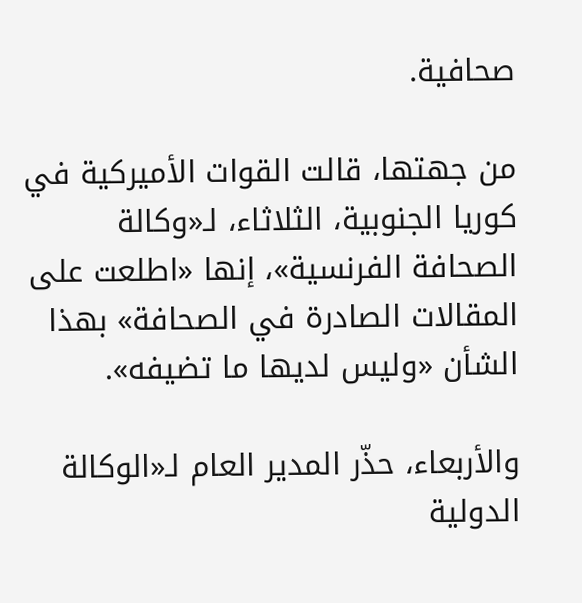صحافية.

من جهتها، قالت القوات الأميركية في كوريا الجنوبية، الثلاثاء، لـ«وكالة الصحافة الفرنسية»، إنها «اطلعت على المقالات الصادرة في الصحافة» بهذا الشأن «وليس لديها ما تضيفه».

والأربعاء، حذّر المدير العام لـ«الوكالة الدولية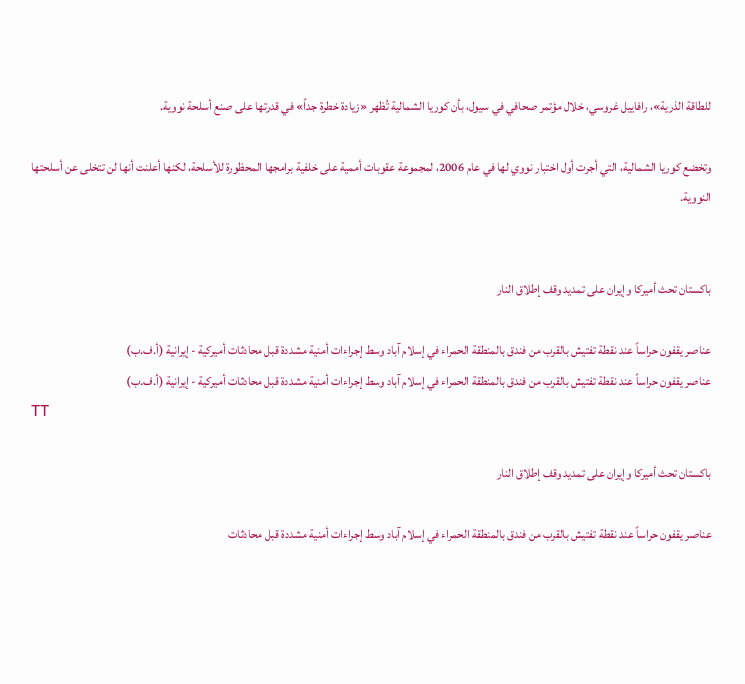للطاقة الذرية»، رافاييل غروسي، خلال مؤتمر صحافي في سيول، بأن كوريا الشمالية تُظهر «زيادة خطرة جداً» في قدرتها على صنع أسلحة نووية.

وتخضع كوريا الشمالية، التي أجرت أول اختبار نووي لها في عام 2006، لمجموعة عقوبات أممية على خلفية برامجها المحظورة للأسلحة، لكنها أعلنت أنها لن تتخلى عن أسلحتها النووية.


باكستان تحث أميركا وإيران على تمديد وقف إطلاق النار

عناصر يقفون حراساً عند نقطة تفتيش بالقرب من فندق بالمنطقة الحمراء في إسلام آباد وسط إجراءات أمنية مشددة قبل محادثات أميركية - إيرانية (أ.ف.ب)
عناصر يقفون حراساً عند نقطة تفتيش بالقرب من فندق بالمنطقة الحمراء في إسلام آباد وسط إجراءات أمنية مشددة قبل محادثات أميركية - إيرانية (أ.ف.ب)
TT

باكستان تحث أميركا وإيران على تمديد وقف إطلاق النار

عناصر يقفون حراساً عند نقطة تفتيش بالقرب من فندق بالمنطقة الحمراء في إسلام آباد وسط إجراءات أمنية مشددة قبل محادثات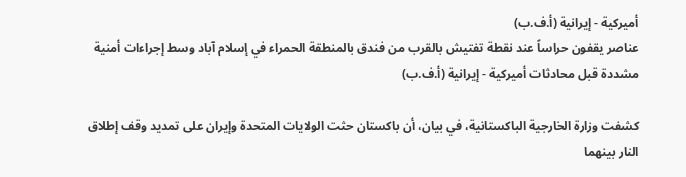أميركية - إيرانية (أ.ف.ب)
عناصر يقفون حراساً عند نقطة تفتيش بالقرب من فندق بالمنطقة الحمراء في إسلام آباد وسط إجراءات أمنية مشددة قبل محادثات أميركية - إيرانية (أ.ف.ب)

كشفت وزارة الخارجية الباكستانية، في بيان، أن باكستان حثت الولايات المتحدة وإيران ‌على تمديد وقف ‌إطلاق النار ‌بينهما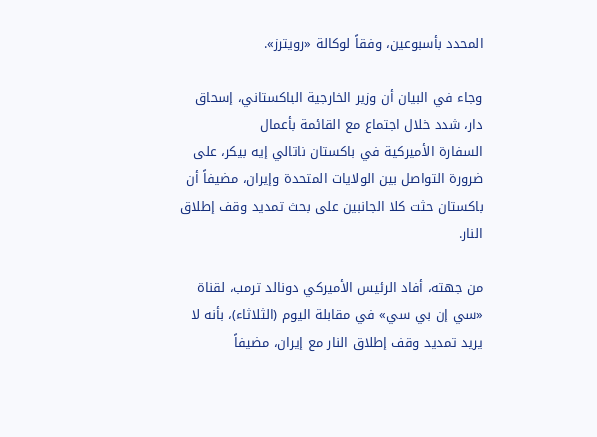المحدد بأسبوعين، وفقاً لوكالة «رويترز».

وجاء في البيان أن وزير الخارجية الباكستاني، إسحاق دار، شدد خلال اجتماع مع ‌القائمة ‌بأعمال السفارة ‌الأميركية في ‌باكستان ناتالي إيه بيكر، على ضرورة التواصل بين ‌الولايات المتحدة وإيران، مضيفاً أن باكستان حثت كلا الجانبين على بحث تمديد وقف إطلاق النار.

من جهته، أفاد الرئيس الأميركي دونالد ترمب، لقناة «سي إن بي سي» في مقابلة اليوم (الثلاثاء)، بأنه لا يريد تمديد وقف إطلاق النار مع إيران، مضيفاً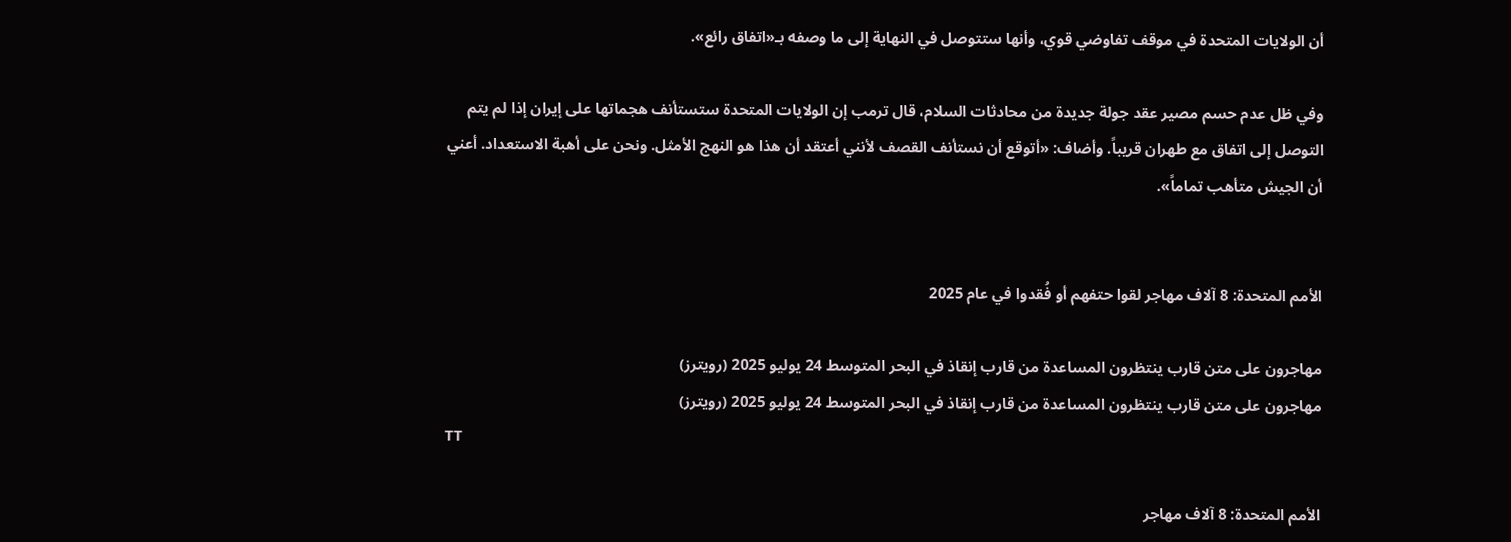أن ‌الولايات المتحدة في ‌موقف تفاوضي ‌قوي، وأنها ستتوصل في النهاية إلى ما وصفه بـ«اتفاق رائع».

وفي ظل ‌عدم حسم مصير ‌عقد جولة جديدة من محادثات السلام، قال ترمب إن الولايات المتحدة ‌ستستأنف هجماتها على إيران إذا لم يتم التوصل إلى اتفاق مع طهران قريباً. وأضاف: «أتوقع أن نستأنف القصف لأنني أعتقد أن هذا هو النهج الأمثل. ونحن على أهبة الاستعداد. أعني أن الجيش متأهب تماماً».


الأمم المتحدة: 8 آلاف مهاجر لقوا حتفهم أو فُقدوا في عام 2025

مهاجرون على متن قارب ينتظرون المساعدة من قارب إنقاذ في البحر المتوسط 24 يوليو 2025 (رويترز)
مهاجرون على متن قارب ينتظرون المساعدة من قارب إنقاذ في البحر المتوسط 24 يوليو 2025 (رويترز)
TT

الأمم المتحدة: 8 آلاف مهاجر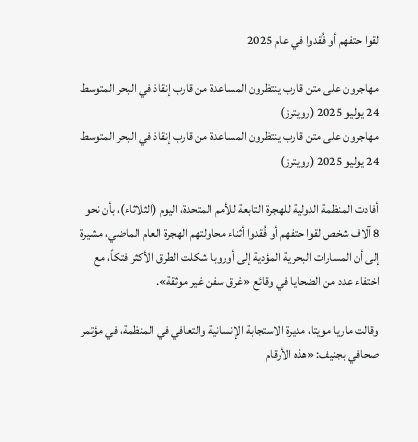لقوا حتفهم أو فُقدوا في عام 2025

مهاجرون على متن قارب ينتظرون المساعدة من قارب إنقاذ في البحر المتوسط 24 يوليو 2025 (رويترز)
مهاجرون على متن قارب ينتظرون المساعدة من قارب إنقاذ في البحر المتوسط 24 يوليو 2025 (رويترز)

أفادت المنظمة الدولية للهجرة التابعة للأمم المتحدة، اليوم (الثلاثاء)، بأن نحو 8 آلاف شخص لقوا حتفهم أو فُقدوا أثناء محاولتهم الهجرة العام الماضي، مشيرة إلى أن المسارات البحرية المؤدية إلى أوروبا شكلت الطرق الأكثر فتكاً، مع اختفاء عدد من الضحايا في وقائع «غرق سفن غير موثقة».

وقالت ماريا مويتا، مديرة الاستجابة الإنسانية والتعافي في المنظمة، في مؤتمر صحافي بجنيف: «هذه الأرقام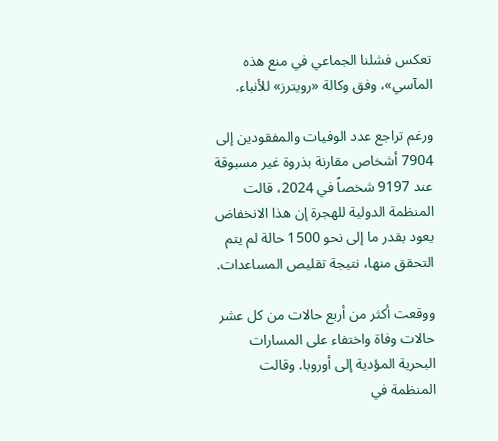تعكس فشلنا الجماعي في منع هذه المآسي»، وفق وكالة «رويترز» للأنباء.

ورغم تراجع عدد الوفيات والمفقودين إلى 7904 أشخاص مقارنة بذروة غير مسبوقة عند 9197 شخصاً في 2024، قالت المنظمة الدولية للهجرة إن هذا الانخفاض يعود بقدر ما إلى نحو 1500 حالة لم يتم التحقق منها، نتيجة تقليص المساعدات.

ووقعت أكثر من أربع حالات من كل عشر حالات وفاة واختفاء على المسارات البحرية المؤدية إلى أوروبا. وقالت المنظمة في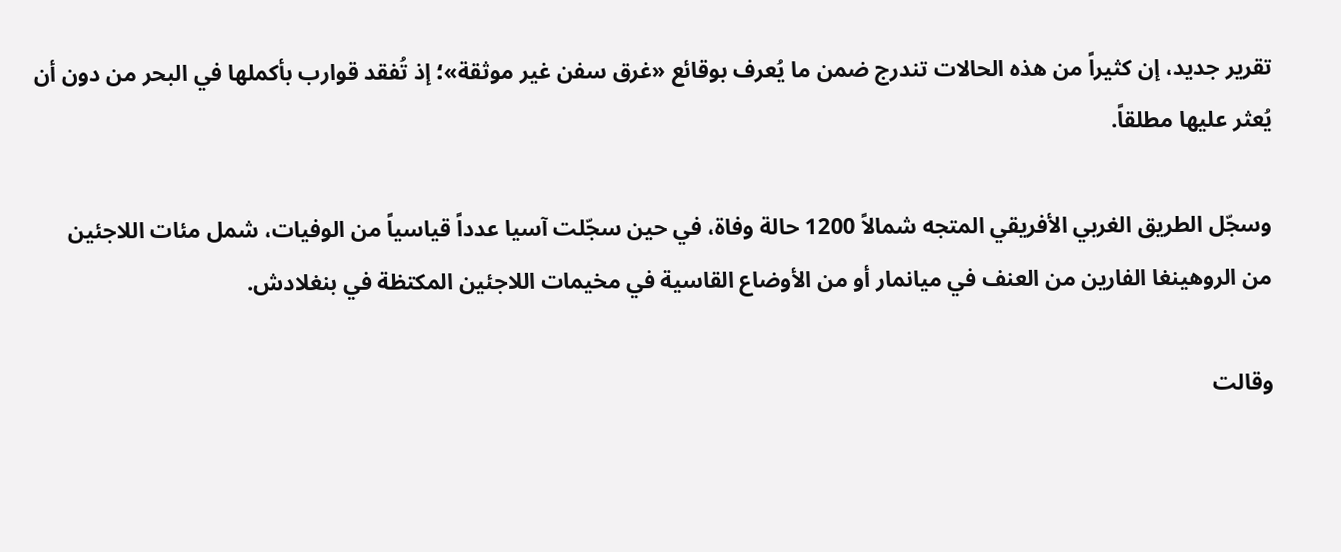تقرير جديد، إن كثيراً من هذه الحالات تندرج ضمن ما يُعرف بوقائع «غرق سفن غير موثقة»؛ إذ تُفقد قوارب بأكملها في البحر من دون أن يُعثر عليها مطلقاً.

وسجّل الطريق الغربي الأفريقي المتجه شمالاً 1200 حالة وفاة، في حين سجّلت آسيا عدداً قياسياً من الوفيات، شمل مئات اللاجئين من الروهينغا الفارين من العنف في ميانمار أو من الأوضاع القاسية في مخيمات اللاجئين المكتظة في بنغلادش.

وقالت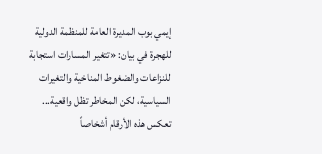إيمي بوب المديرة العامة للمنظمة الدولية للهجرة في بيان: «تتغير المسارات استجابة للنزاعات والضغوط المناخية والتغيرات السياسية، لكن المخاطر تظل واقعية... تعكس هذه الأرقام أشخاصاً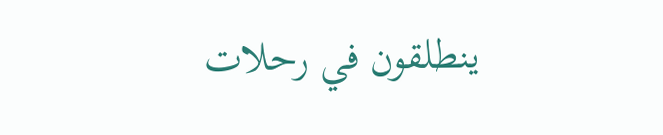ينطلقون في رحلات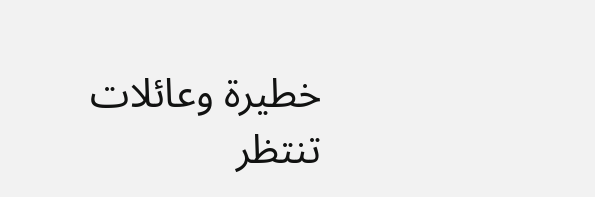خطيرة وعائلات تنتظر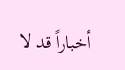أخباراً قد لا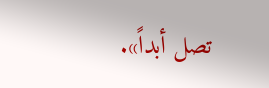تصل أبداً».